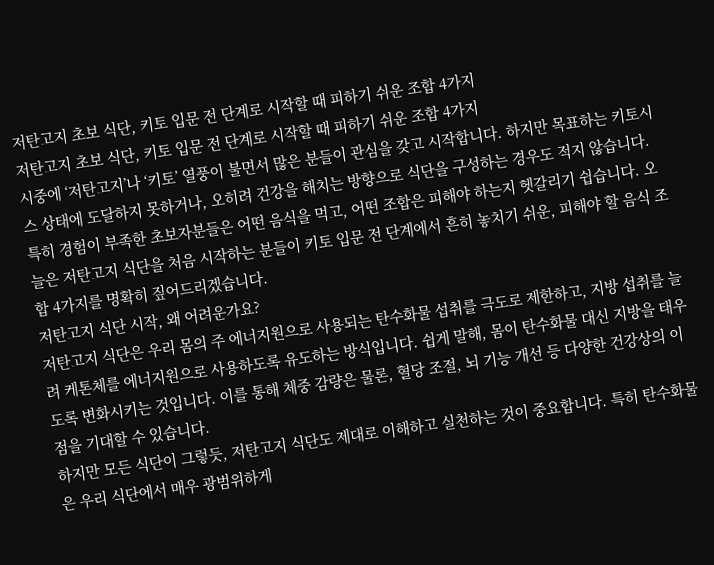저탄고지 초보 식단, 키토 입문 전 단계로 시작할 때 피하기 쉬운 조합 4가지
저탄고지 초보 식단, 키토 입문 전 단계로 시작할 때 피하기 쉬운 조합 4가지
시중에 ‘저탄고지’나 ‘키토’ 열풍이 불면서 많은 분들이 관심을 갖고 시작합니다. 하지만 목표하는 키토시스 상태에 도달하지 못하거나, 오히려 건강을 해치는 방향으로 식단을 구성하는 경우도 적지 않습니다. 특히 경험이 부족한 초보자분들은 어떤 음식을 먹고, 어떤 조합은 피해야 하는지 헷갈리기 쉽습니다. 오늘은 저탄고지 식단을 처음 시작하는 분들이 키토 입문 전 단계에서 흔히 놓치기 쉬운, 피해야 할 음식 조합 4가지를 명확히 짚어드리겠습니다.
저탄고지 식단 시작, 왜 어려운가요?
저탄고지 식단은 우리 몸의 주 에너지원으로 사용되는 탄수화물 섭취를 극도로 제한하고, 지방 섭취를 늘려 케톤체를 에너지원으로 사용하도록 유도하는 방식입니다. 쉽게 말해, 몸이 탄수화물 대신 지방을 태우도록 변화시키는 것입니다. 이를 통해 체중 감량은 물론, 혈당 조절, 뇌 기능 개선 등 다양한 건강상의 이점을 기대할 수 있습니다.
하지만 모든 식단이 그렇듯, 저탄고지 식단도 제대로 이해하고 실천하는 것이 중요합니다. 특히 탄수화물은 우리 식단에서 매우 광범위하게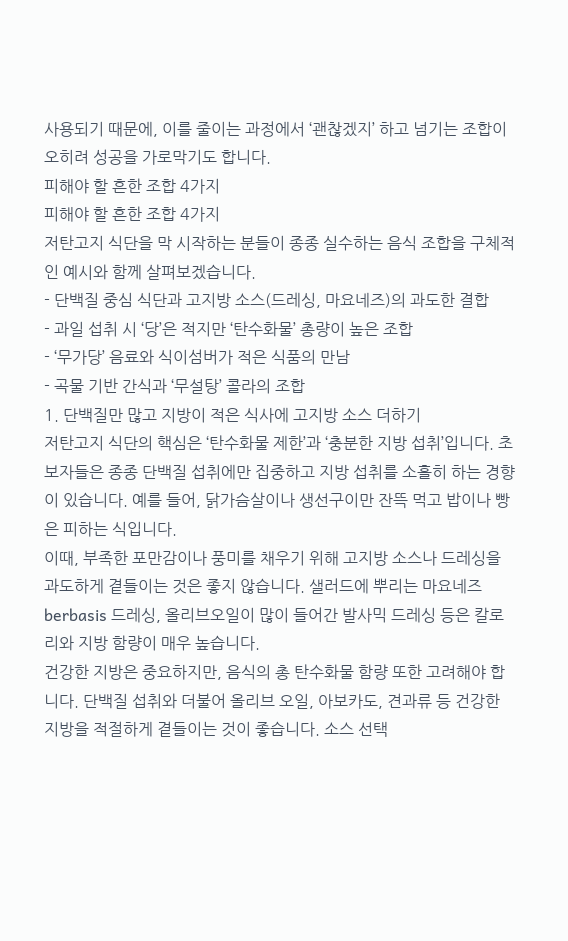사용되기 때문에, 이를 줄이는 과정에서 ‘괜찮겠지’ 하고 넘기는 조합이 오히려 성공을 가로막기도 합니다.
피해야 할 흔한 조합 4가지
피해야 할 흔한 조합 4가지
저탄고지 식단을 막 시작하는 분들이 종종 실수하는 음식 조합을 구체적인 예시와 함께 살펴보겠습니다.
- 단백질 중심 식단과 고지방 소스(드레싱, 마요네즈)의 과도한 결합
- 과일 섭취 시 ‘당’은 적지만 ‘탄수화물’ 총량이 높은 조합
- ‘무가당’ 음료와 식이섬버가 적은 식품의 만남
- 곡물 기반 간식과 ‘무설탕’ 콜라의 조합
1. 단백질만 많고 지방이 적은 식사에 고지방 소스 더하기
저탄고지 식단의 핵심은 ‘탄수화물 제한’과 ‘충분한 지방 섭취’입니다. 초보자들은 종종 단백질 섭취에만 집중하고 지방 섭취를 소홀히 하는 경향이 있습니다. 예를 들어, 닭가슴살이나 생선구이만 잔뜩 먹고 밥이나 빵은 피하는 식입니다.
이때, 부족한 포만감이나 풍미를 채우기 위해 고지방 소스나 드레싱을 과도하게 곁들이는 것은 좋지 않습니다. 샐러드에 뿌리는 마요네즈 berbasis 드레싱, 올리브오일이 많이 들어간 발사믹 드레싱 등은 칼로리와 지방 함량이 매우 높습니다.
건강한 지방은 중요하지만, 음식의 총 탄수화물 함량 또한 고려해야 합니다. 단백질 섭취와 더불어 올리브 오일, 아보카도, 견과류 등 건강한 지방을 적절하게 곁들이는 것이 좋습니다. 소스 선택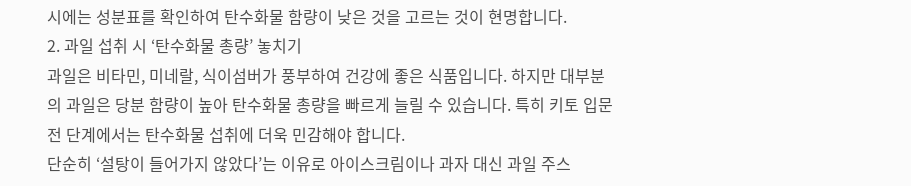시에는 성분표를 확인하여 탄수화물 함량이 낮은 것을 고르는 것이 현명합니다.
2. 과일 섭취 시 ‘탄수화물 총량’ 놓치기
과일은 비타민, 미네랄, 식이섬버가 풍부하여 건강에 좋은 식품입니다. 하지만 대부분의 과일은 당분 함량이 높아 탄수화물 총량을 빠르게 늘릴 수 있습니다. 특히 키토 입문 전 단계에서는 탄수화물 섭취에 더욱 민감해야 합니다.
단순히 ‘설탕이 들어가지 않았다’는 이유로 아이스크림이나 과자 대신 과일 주스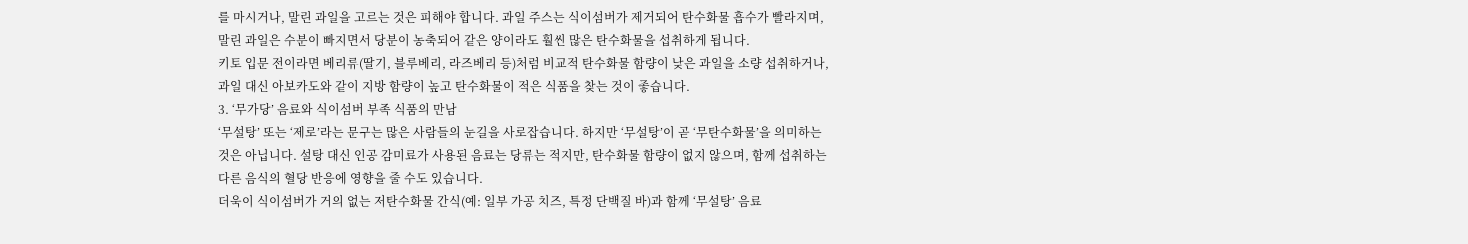를 마시거나, 말린 과일을 고르는 것은 피해야 합니다. 과일 주스는 식이섬버가 제거되어 탄수화물 흡수가 빨라지며, 말린 과일은 수분이 빠지면서 당분이 농축되어 같은 양이라도 훨씬 많은 탄수화물을 섭취하게 됩니다.
키토 입문 전이라면 베리류(딸기, 블루베리, 라즈베리 등)처럼 비교적 탄수화물 함량이 낮은 과일을 소량 섭취하거나, 과일 대신 아보카도와 같이 지방 함량이 높고 탄수화물이 적은 식품을 찾는 것이 좋습니다.
3. ‘무가당’ 음료와 식이섬버 부족 식품의 만남
‘무설탕’ 또는 ‘제로’라는 문구는 많은 사람들의 눈길을 사로잡습니다. 하지만 ‘무설탕’이 곧 ‘무탄수화물’을 의미하는 것은 아닙니다. 설탕 대신 인공 감미료가 사용된 음료는 당류는 적지만, 탄수화물 함량이 없지 않으며, 함께 섭취하는 다른 음식의 혈당 반응에 영향을 줄 수도 있습니다.
더욱이 식이섬버가 거의 없는 저탄수화물 간식(예: 일부 가공 치즈, 특정 단백질 바)과 함께 ‘무설탕’ 음료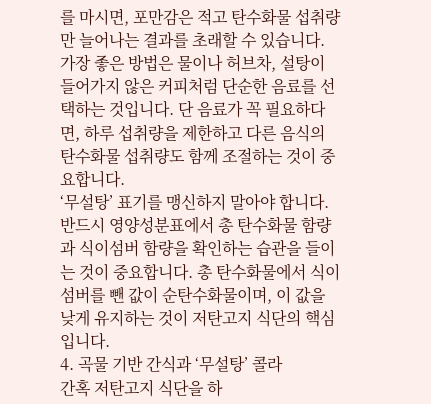를 마시면, 포만감은 적고 탄수화물 섭취량만 늘어나는 결과를 초래할 수 있습니다.
가장 좋은 방법은 물이나 허브차, 설탕이 들어가지 않은 커피처럼 단순한 음료를 선택하는 것입니다. 단 음료가 꼭 필요하다면, 하루 섭취량을 제한하고 다른 음식의 탄수화물 섭취량도 함께 조절하는 것이 중요합니다.
‘무설탕’ 표기를 맹신하지 말아야 합니다. 반드시 영양성분표에서 총 탄수화물 함량과 식이섬버 함량을 확인하는 습관을 들이는 것이 중요합니다. 총 탄수화물에서 식이섬버를 뺀 값이 순탄수화물이며, 이 값을 낮게 유지하는 것이 저탄고지 식단의 핵심입니다.
4. 곡물 기반 간식과 ‘무설탕’ 콜라
간혹 저탄고지 식단을 하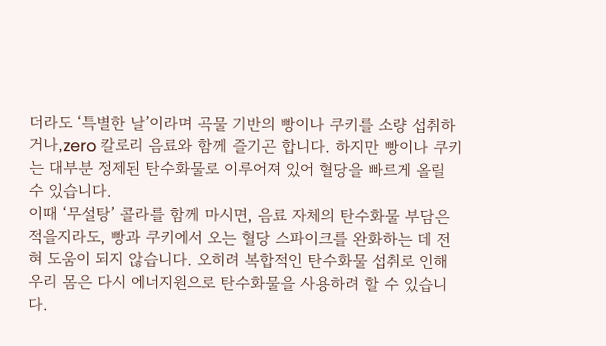더라도 ‘특별한 날’이라며 곡물 기반의 빵이나 쿠키를 소량 섭취하거나,zero 칼로리 음료와 함께 즐기곤 합니다. 하지만 빵이나 쿠키는 대부분 정제된 탄수화물로 이루어져 있어 혈당을 빠르게 올릴 수 있습니다.
이때 ‘무설탕’ 콜라를 함께 마시면, 음료 자체의 탄수화물 부담은 적을지라도, 빵과 쿠키에서 오는 혈당 스파이크를 완화하는 데 전혀 도움이 되지 않습니다. 오히려 복합적인 탄수화물 섭취로 인해 우리 몸은 다시 에너지원으로 탄수화물을 사용하려 할 수 있습니다.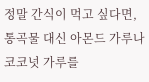정말 간식이 먹고 싶다면, 통곡물 대신 아몬드 가루나 코코넛 가루를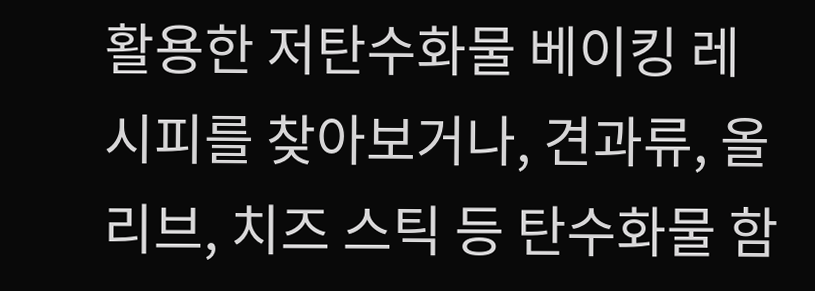활용한 저탄수화물 베이킹 레시피를 찾아보거나, 견과류, 올리브, 치즈 스틱 등 탄수화물 함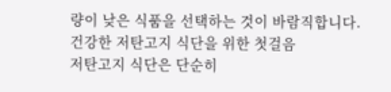량이 낮은 식품을 선택하는 것이 바람직합니다.
건강한 저탄고지 식단을 위한 첫걸음
저탄고지 식단은 단순히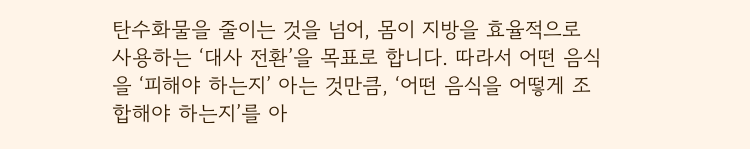탄수화물을 줄이는 것을 넘어, 몸이 지방을 효율적으로 사용하는 ‘대사 전환’을 목표로 합니다. 따라서 어떤 음식을 ‘피해야 하는지’ 아는 것만큼, ‘어떤 음식을 어떻게 조합해야 하는지’를 아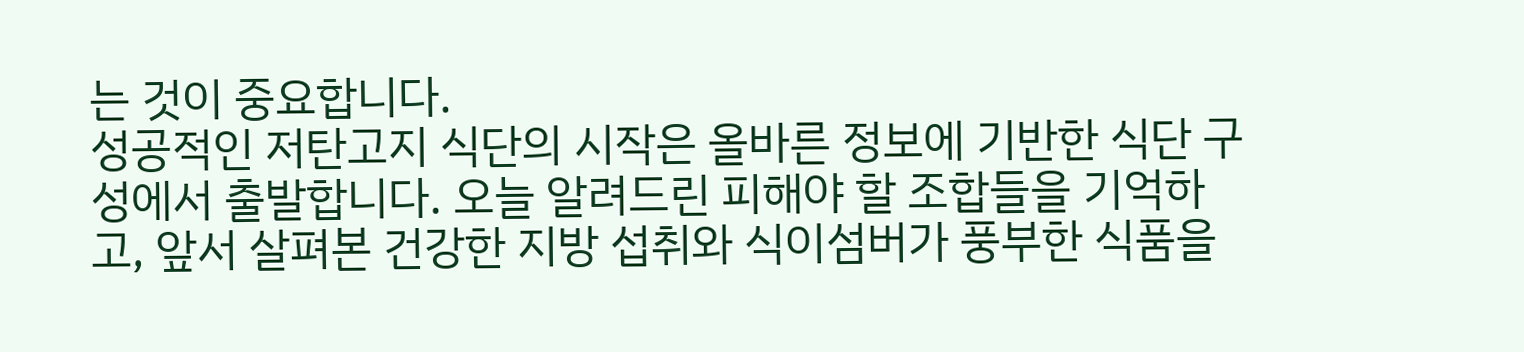는 것이 중요합니다.
성공적인 저탄고지 식단의 시작은 올바른 정보에 기반한 식단 구성에서 출발합니다. 오늘 알려드린 피해야 할 조합들을 기억하고, 앞서 살펴본 건강한 지방 섭취와 식이섬버가 풍부한 식품을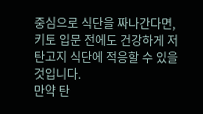중심으로 식단을 짜나간다면, 키토 입문 전에도 건강하게 저탄고지 식단에 적응할 수 있을 것입니다.
만약 탄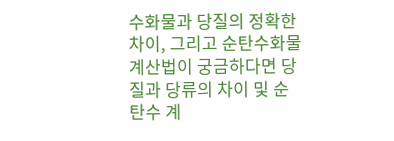수화물과 당질의 정확한 차이, 그리고 순탄수화물 계산법이 궁금하다면 당질과 당류의 차이 및 순탄수 계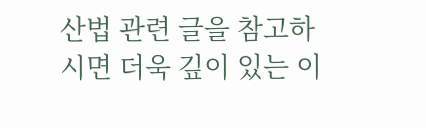산법 관련 글을 참고하시면 더욱 깊이 있는 이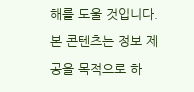해를 도울 것입니다.
본 콘텐츠는 정보 제공을 목적으로 하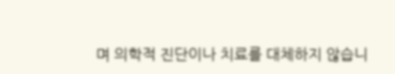며 의학적 진단이나 치료를 대체하지 않습니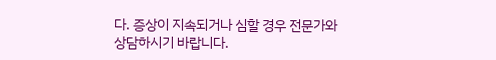다. 증상이 지속되거나 심할 경우 전문가와 상담하시기 바랍니다.